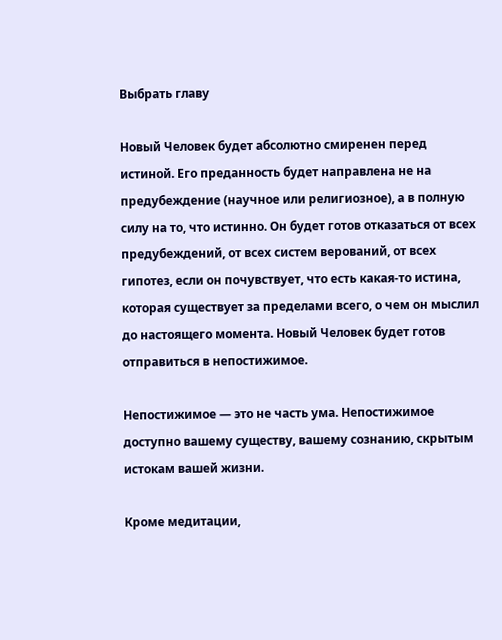Выбрать главу

Новый Человек будет абсолютно смиренен перед истиной. Его преданность будет направлена не на предубеждение (научное или религиозное), а в полную силу на то, что истинно. Он будет готов отказаться от всех предубеждений, от всех систем верований, от всех гипотез, если он почувствует, что есть какая-то истина, которая существует за пределами всего, о чем он мыслил до настоящего момента. Новый Человек будет готов отправиться в непостижимое.

Непостижимое — это не часть ума. Непостижимое доступно вашему существу, вашему сознанию, скрытым истокам вашей жизни.

Кроме медитации,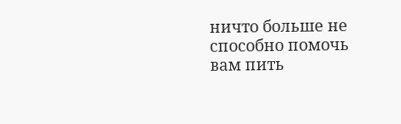ничто больше не способно помочь вам пить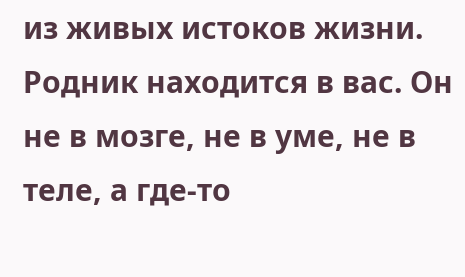из живых истоков жизни. Родник находится в вас. Он не в мозге, не в уме, не в теле, а где-то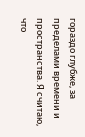гораздо глубже, за пределами времени и пространства. Я считаю, что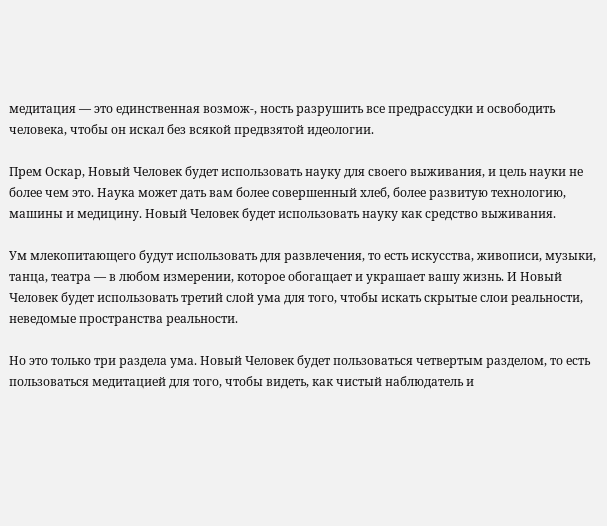медитация — это единственная возмож-, ность разрушить все предрассудки и освободить человека, чтобы он искал без всякой предвзятой идеологии.

Прем Оскар, Новый Человек будет использовать науку для своего выживания, и цель науки не более чем это. Наука может дать вам более совершенный хлеб, более развитую технологию, машины и медицину. Новый Человек будет использовать науку как средство выживания.

Ум млекопитающего будут использовать для развлечения, то есть искусства, живописи, музыки, танца, театра — в любом измерении, которое обогащает и украшает вашу жизнь. И Новый Человек будет использовать третий слой ума для того, чтобы искать скрытые слои реальности, неведомые пространства реальности.

Но это только три раздела ума. Новый Человек будет пользоваться четвертым разделом, то есть пользоваться медитацией для того, чтобы видеть, как чистый наблюдатель и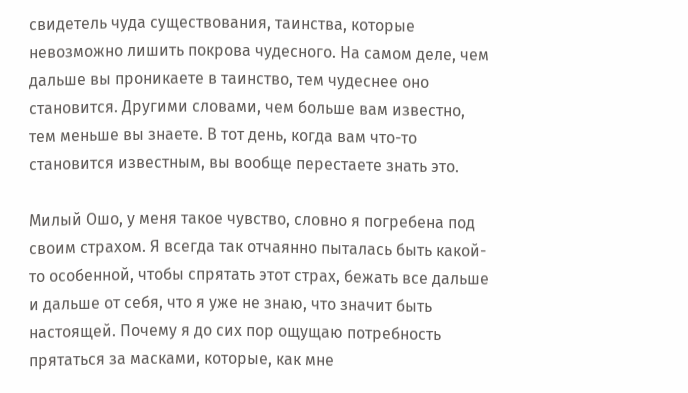свидетель чуда существования, таинства, которые невозможно лишить покрова чудесного. На самом деле, чем дальше вы проникаете в таинство, тем чудеснее оно становится. Другими словами, чем больше вам известно, тем меньше вы знаете. В тот день, когда вам что-то становится известным, вы вообще перестаете знать это.

Милый Ошо, у меня такое чувство, словно я погребена под своим страхом. Я всегда так отчаянно пыталась быть какой-то особенной, чтобы спрятать этот страх, бежать все дальше и дальше от себя, что я уже не знаю, что значит быть настоящей. Почему я до сих пор ощущаю потребность прятаться за масками, которые, как мне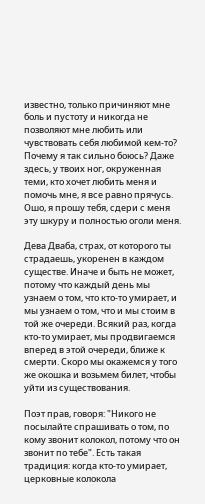известно, только причиняют мне боль и пустоту и никогда не позволяют мне любить или чувствовать себя любимой кем-то? Почему я так сильно боюсь? Даже здесь, у твоих ног, окруженная теми, кто хочет любить меня и помочь мне, я все равно прячусь. Ошо, я прошу тебя, сдери с меня эту шкуру и полностью оголи меня.

Дева Дваба, страх, от которого ты страдаешь, укоренен в каждом существе. Иначе и быть не может, потому что каждый день мы узнаем о том, что кто-то умирает, и мы узнаем о том, что и мы стоим в той же очереди. Всякий раз, когда кто-то умирает, мы продвигаемся вперед в этой очереди, ближе к смерти. Скоро мы окажемся у того же окошка и возьмем билет, чтобы уйти из существования.

Поэт прав, говоря: "Никого не посылайте спрашивать о том, по кому звонит колокол, потому что он звонит по тебе". Есть такая традиция: когда кто-то умирает, церковные колокола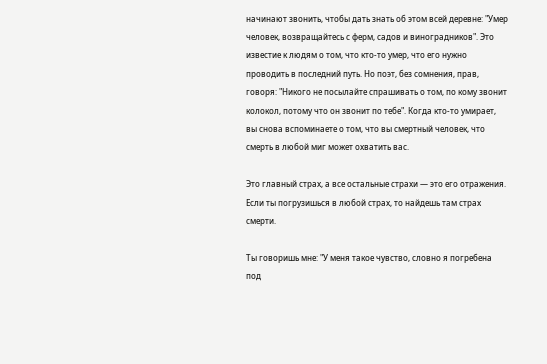начинают звонить, чтобы дать знать об этом всей деревне: "Умер человек, возвращайтесь с ферм, садов и виноградников". Это известие к людям о том, что кто-то умер, что его нужно проводить в последний путь. Но поэт, без сомнения, прав, говоря: "Никого не посылайте спрашивать о том, по кому звонит колокол, потому что он звонит по тебе". Когда кто-то умирает, вы снова вспоминаете о том, что вы смертный человек, что смерть в любой миг может охватить вас.

Это главный страх, а все остальные страхи — это его отражения. Если ты погрузишься в любой страх, то найдешь там страх смерти.

Ты говоришь мне: "У меня такое чувство, словно я погребена под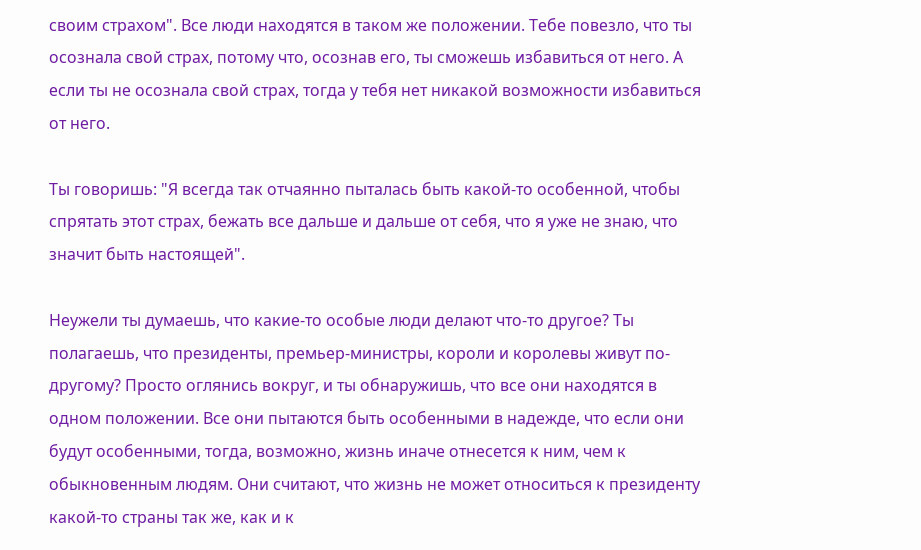своим страхом". Все люди находятся в таком же положении. Тебе повезло, что ты осознала свой страх, потому что, осознав его, ты сможешь избавиться от него. А если ты не осознала свой страх, тогда у тебя нет никакой возможности избавиться от него.

Ты говоришь: "Я всегда так отчаянно пыталась быть какой-то особенной, чтобы спрятать этот страх, бежать все дальше и дальше от себя, что я уже не знаю, что значит быть настоящей".

Неужели ты думаешь, что какие-то особые люди делают что-то другое? Ты полагаешь, что президенты, премьер-министры, короли и королевы живут по-другому? Просто оглянись вокруг, и ты обнаружишь, что все они находятся в одном положении. Все они пытаются быть особенными в надежде, что если они будут особенными, тогда, возможно, жизнь иначе отнесется к ним, чем к обыкновенным людям. Они считают, что жизнь не может относиться к президенту какой-то страны так же, как и к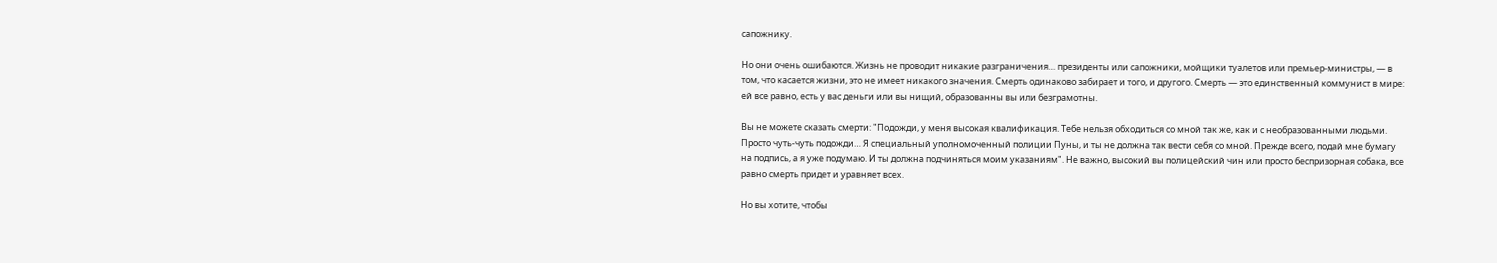сапожнику.

Но они очень ошибаются. Жизнь не проводит никакие разграничения… президенты или сапожники, мойщики туалетов или премьер-министры, — в том, что касается жизни, это не имеет никакого значения. Смерть одинаково забирает и того, и другого. Смерть — это единственный коммунист в мире: ей все равно, есть у вас деньги или вы нищий, образованны вы или безграмотны.

Вы не можете сказать смерти: "Подожди, у меня высокая квалификация. Тебе нельзя обходиться со мной так же, как и с необразованными людьми. Просто чуть-чуть подожди… Я специальный уполномоченный полиции Пуны, и ты не должна так вести себя со мной. Прежде всего, подай мне бумагу на подпись, а я уже подумаю. И ты должна подчиняться моим указаниям". Не важно, высокий вы полицейский чин или просто беспризорная собака, все равно смерть придет и уравняет всех.

Но вы хотите, чтобы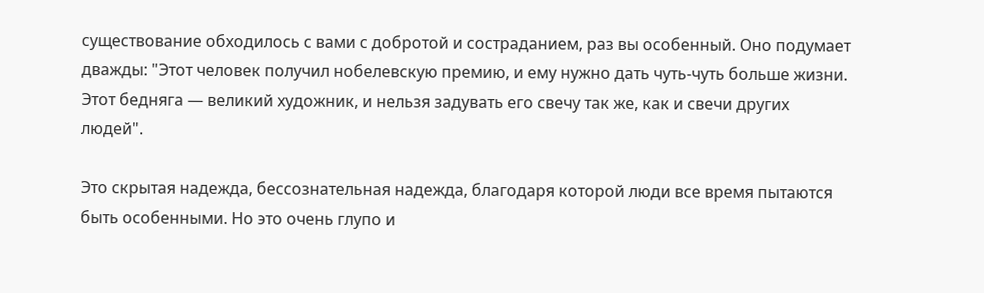существование обходилось с вами с добротой и состраданием, раз вы особенный. Оно подумает дважды: "Этот человек получил нобелевскую премию, и ему нужно дать чуть-чуть больше жизни. Этот бедняга — великий художник, и нельзя задувать его свечу так же, как и свечи других людей".

Это скрытая надежда, бессознательная надежда, благодаря которой люди все время пытаются быть особенными. Но это очень глупо и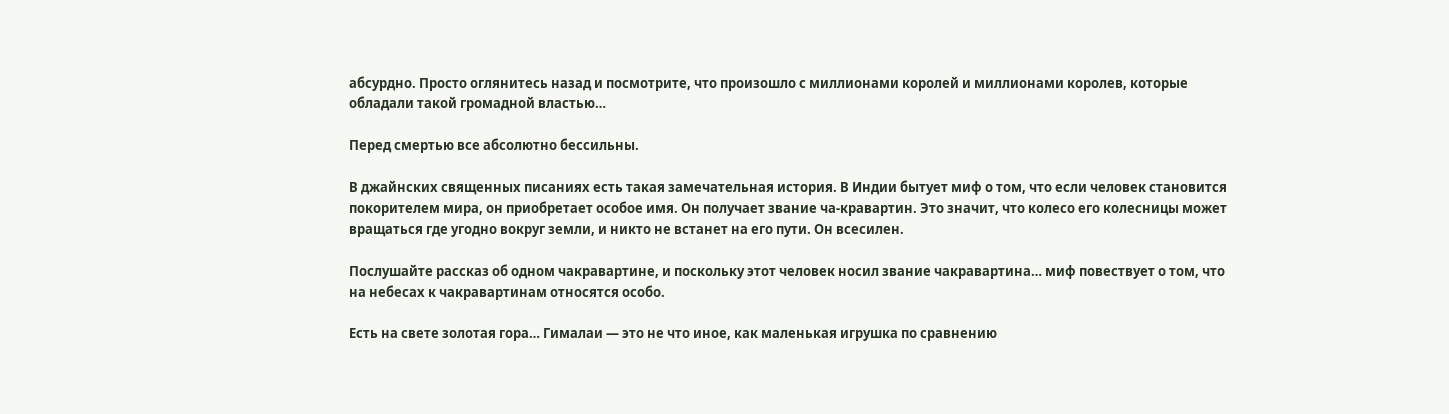абсурдно. Просто оглянитесь назад и посмотрите, что произошло с миллионами королей и миллионами королев, которые обладали такой громадной властью…

Перед смертью все абсолютно бессильны.

В джайнских священных писаниях есть такая замечательная история. В Индии бытует миф о том, что если человек становится покорителем мира, он приобретает особое имя. Он получает звание ча-кравартин. Это значит, что колесо его колесницы может вращаться где угодно вокруг земли, и никто не встанет на его пути. Он всесилен.

Послушайте рассказ об одном чакравартине, и поскольку этот человек носил звание чакравартина… миф повествует о том, что на небесах к чакравартинам относятся особо.

Есть на свете золотая гора… Гималаи — это не что иное, как маленькая игрушка по сравнению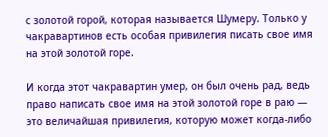с золотой горой, которая называется Шумеру. Только у чакравартинов есть особая привилегия писать свое имя на этой золотой горе.

И когда этот чакравартин умер, он был очень рад, ведь право написать свое имя на этой золотой горе в раю — это величайшая привилегия, которую может когда-либо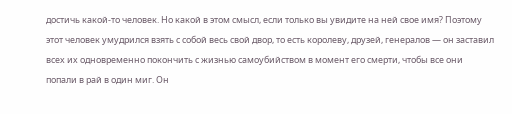достичь какой-то человек. Но какой в этом смысл, если только вы увидите на ней свое имя? Поэтому этот человек умудрился взять с собой весь свой двор, то есть королеву, друзей, генералов — он заставил всех их одновременно покончить с жизнью самоубийством в момент его смерти, чтобы все они попали в рай в один миг. Он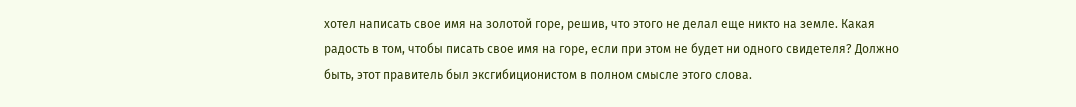хотел написать свое имя на золотой горе, решив, что этого не делал еще никто на земле. Какая радость в том, чтобы писать свое имя на горе, если при этом не будет ни одного свидетеля? Должно быть, этот правитель был эксгибиционистом в полном смысле этого слова.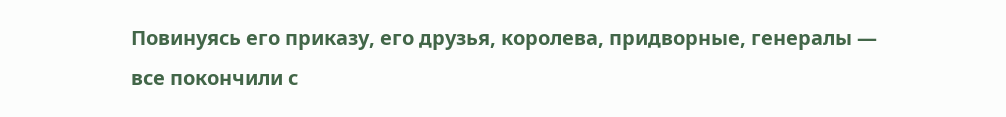Повинуясь его приказу, его друзья, королева, придворные, генералы — все покончили с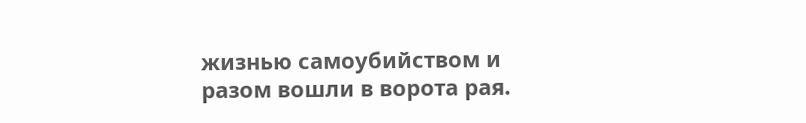жизнью самоубийством и разом вошли в ворота рая.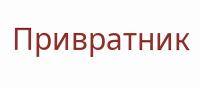Привратник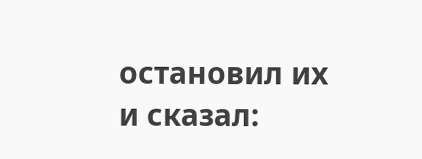остановил их и сказал: